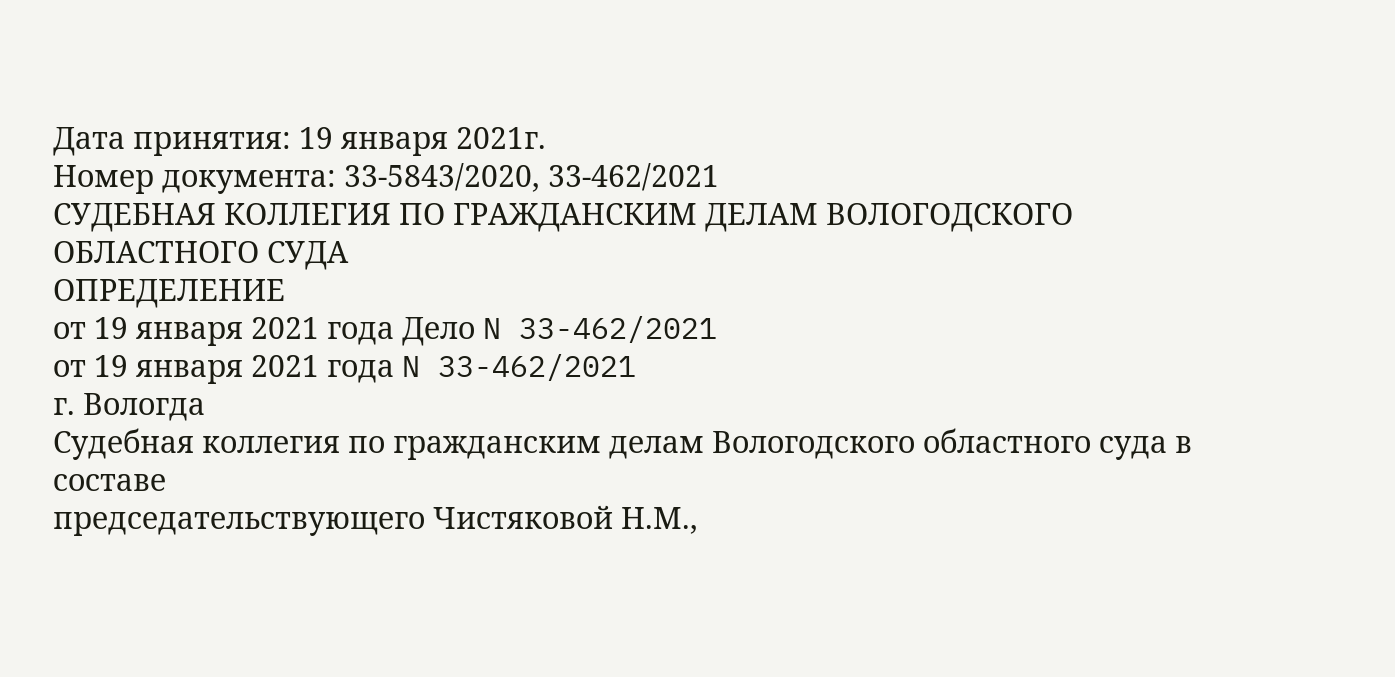Дата принятия: 19 января 2021г.
Номер документа: 33-5843/2020, 33-462/2021
СУДЕБНАЯ КОЛЛЕГИЯ ПО ГРАЖДАНСКИМ ДЕЛАМ ВОЛОГОДСКОГО ОБЛАСТНОГО СУДА
ОПРЕДЕЛЕНИЕ
от 19 января 2021 года Дело N 33-462/2021
от 19 января 2021 года N 33-462/2021
г. Вологда
Судебная коллегия по гражданским делам Вологодского областного суда в составе
председательствующего Чистяковой Н.М.,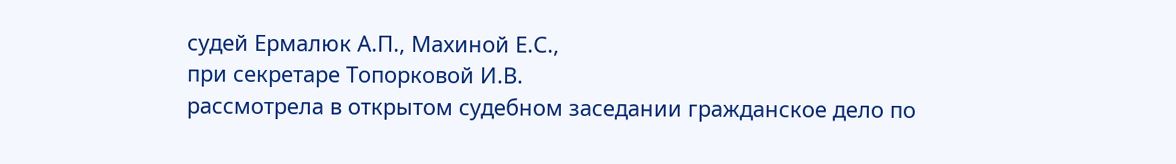судей Ермалюк А.П., Махиной Е.С.,
при секретаре Топорковой И.В.
рассмотрела в открытом судебном заседании гражданское дело по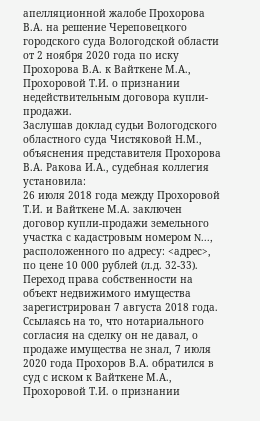апелляционной жалобе Прохорова В.А. на решение Череповецкого городского суда Вологодской области от 2 ноября 2020 года по иску Прохорова В.А. к Вайткене М.А., Прохоровой Т.И. о признании недействительным договора купли-продажи.
Заслушав доклад судьи Вологодского областного суда Чистяковой Н.М., объяснения представителя Прохорова В.А. Ракова И.А., судебная коллегия
установила:
26 июля 2018 года между Прохоровой Т.И. и Вайткене М.А. заключен договор купли-продажи земельного участка с кадастровым номером N..., расположенного по адресу: <адрес>, по цене 10 000 рублей (л.д. 32-33). Переход права собственности на объект недвижимого имущества зарегистрирован 7 августа 2018 года.
Ссылаясь на то, что нотариального согласия на сделку он не давал, о продаже имущества не знал, 7 июля 2020 года Прохоров В.А. обратился в суд с иском к Вайткене М.А., Прохоровой Т.И. о признании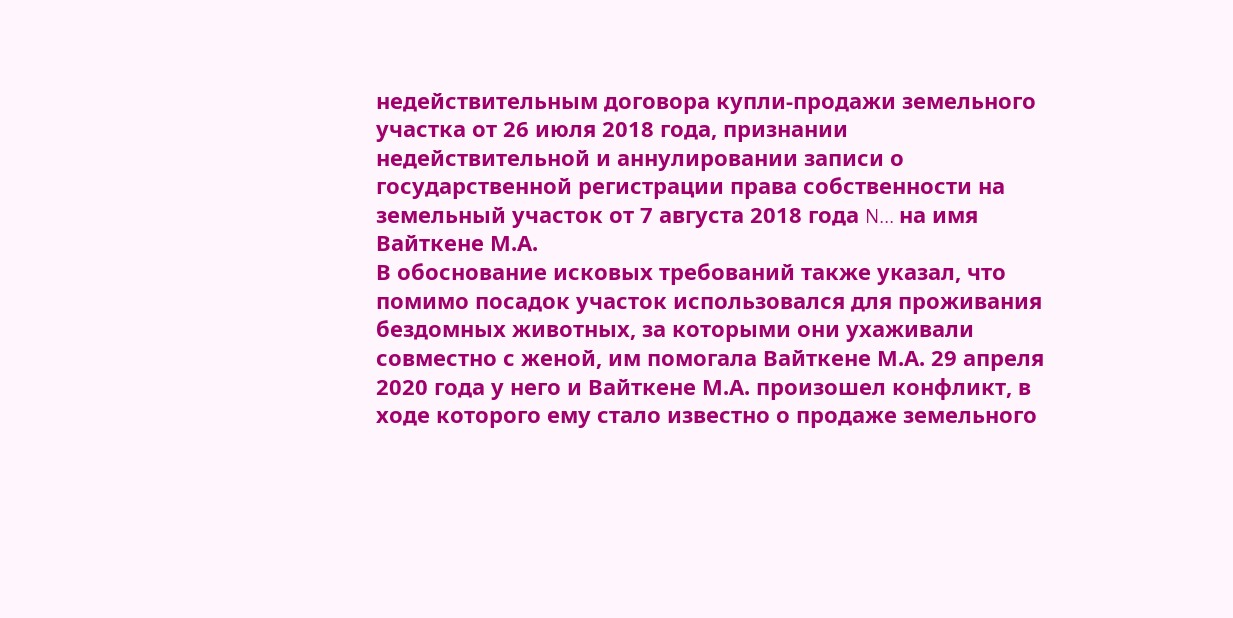недействительным договора купли-продажи земельного участка от 26 июля 2018 года, признании недействительной и аннулировании записи о государственной регистрации права собственности на земельный участок от 7 августа 2018 года N... на имя Вайткене М.А.
В обоснование исковых требований также указал, что помимо посадок участок использовался для проживания бездомных животных, за которыми они ухаживали совместно с женой, им помогала Вайткене М.А. 29 апреля 2020 года у него и Вайткене М.А. произошел конфликт, в ходе которого ему стало известно о продаже земельного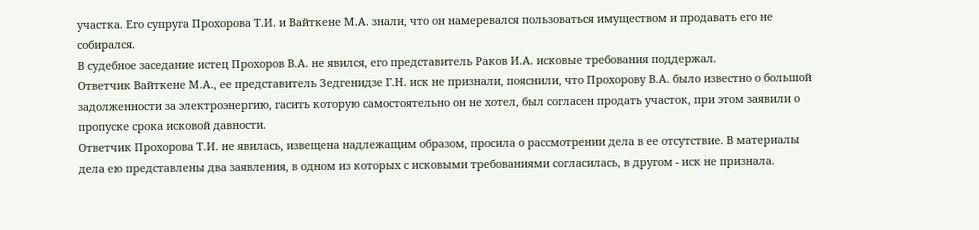участка. Его супруга Прохорова Т.И. и Вайткене М.А. знали, что он намеревался пользоваться имуществом и продавать его не собирался.
В судебное заседание истец Прохоров В.А. не явился, его представитель Раков И.А. исковые требования поддержал.
Ответчик Вайткене М.А., ее представитель Зедгенидзе Г.Н. иск не признали, пояснили, что Прохорову В.А. было известно о большой задолженности за электроэнергию, гасить которую самостоятельно он не хотел, был согласен продать участок, при этом заявили о пропуске срока исковой давности.
Ответчик Прохорова Т.И. не явилась, извещена надлежащим образом, просила о рассмотрении дела в ее отсутствие. В материалы дела ею представлены два заявления, в одном из которых с исковыми требованиями согласилась, в другом - иск не признала.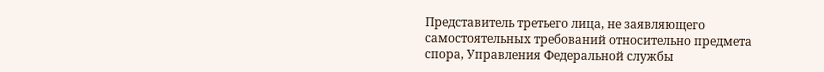Представитель третьего лица, не заявляющего самостоятельных требований относительно предмета спора, Управления Федеральной службы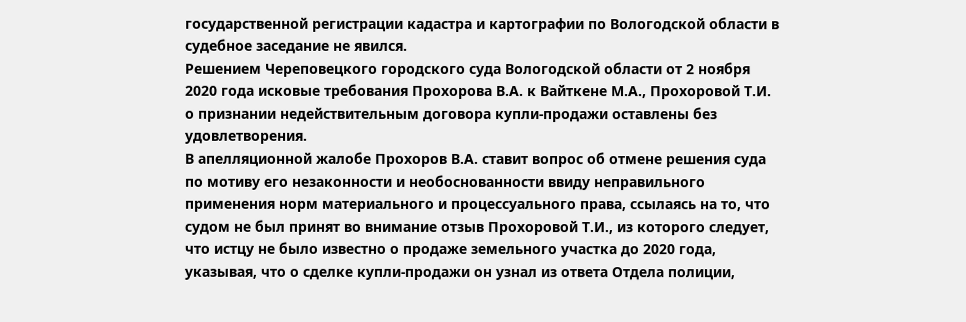государственной регистрации кадастра и картографии по Вологодской области в судебное заседание не явился.
Решением Череповецкого городского суда Вологодской области от 2 ноября 2020 года исковые требования Прохорова В.А. к Вайткене М.А., Прохоровой Т.И. о признании недействительным договора купли-продажи оставлены без удовлетворения.
В апелляционной жалобе Прохоров В.А. ставит вопрос об отмене решения суда по мотиву его незаконности и необоснованности ввиду неправильного применения норм материального и процессуального права, ссылаясь на то, что судом не был принят во внимание отзыв Прохоровой Т.И., из которого следует, что истцу не было известно о продаже земельного участка до 2020 года, указывая, что о сделке купли-продажи он узнал из ответа Отдела полиции,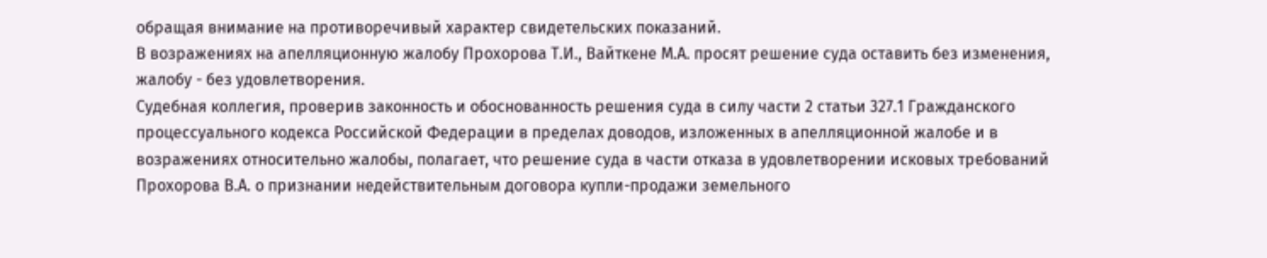обращая внимание на противоречивый характер свидетельских показаний.
В возражениях на апелляционную жалобу Прохорова Т.И., Вайткене М.А. просят решение суда оставить без изменения, жалобу - без удовлетворения.
Судебная коллегия, проверив законность и обоснованность решения суда в силу части 2 статьи 327.1 Гражданского процессуального кодекса Российской Федерации в пределах доводов, изложенных в апелляционной жалобе и в возражениях относительно жалобы, полагает, что решение суда в части отказа в удовлетворении исковых требований Прохорова В.А. о признании недействительным договора купли-продажи земельного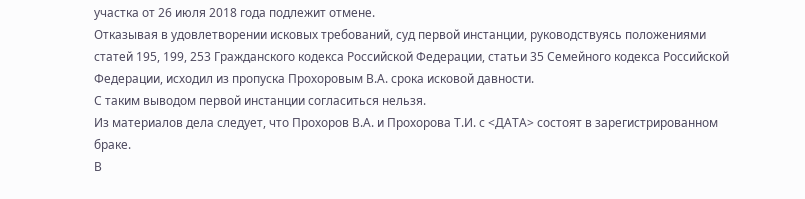участка от 26 июля 2018 года подлежит отмене.
Отказывая в удовлетворении исковых требований, суд первой инстанции, руководствуясь положениями статей 195, 199, 253 Гражданского кодекса Российской Федерации, статьи 35 Семейного кодекса Российской Федерации, исходил из пропуска Прохоровым В.А. срока исковой давности.
С таким выводом первой инстанции согласиться нельзя.
Из материалов дела следует, что Прохоров В.А. и Прохорова Т.И. с <ДАТА> состоят в зарегистрированном браке.
В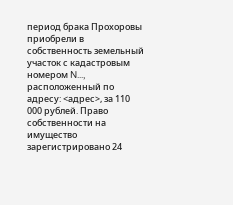период брака Прохоровы приобрели в собственность земельный участок с кадастровым номером N..., расположенный по адресу: <адрес>, за 110 000 рублей. Право собственности на имущество зарегистрировано 24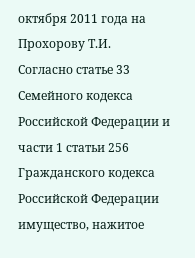октября 2011 года на Прохорову Т.И.
Согласно статье 33 Семейного кодекса Российской Федерации и части 1 статьи 256 Гражданского кодекса Российской Федерации имущество, нажитое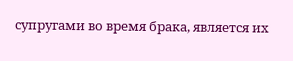супругами во время брака, является их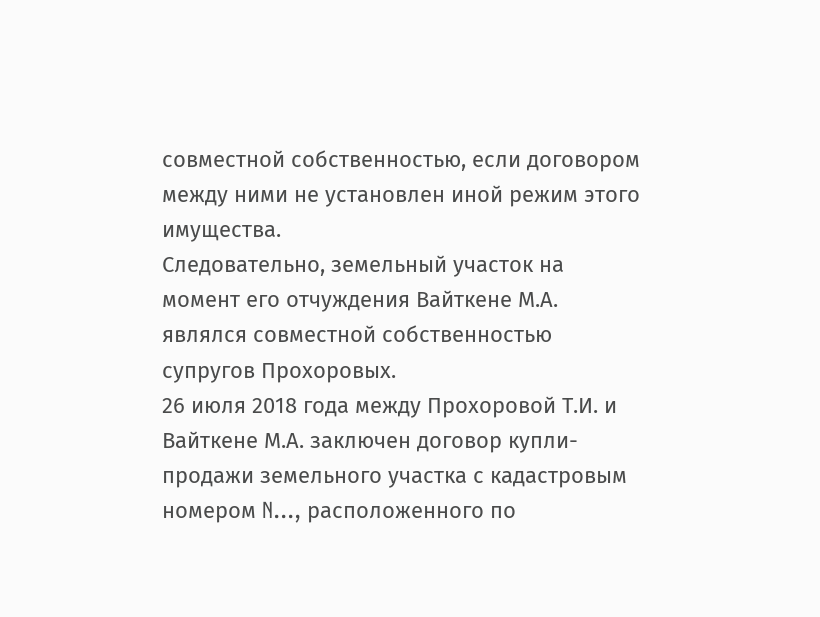совместной собственностью, если договором между ними не установлен иной режим этого имущества.
Следовательно, земельный участок на момент его отчуждения Вайткене М.А. являлся совместной собственностью супругов Прохоровых.
26 июля 2018 года между Прохоровой Т.И. и Вайткене М.А. заключен договор купли-продажи земельного участка с кадастровым номером N..., расположенного по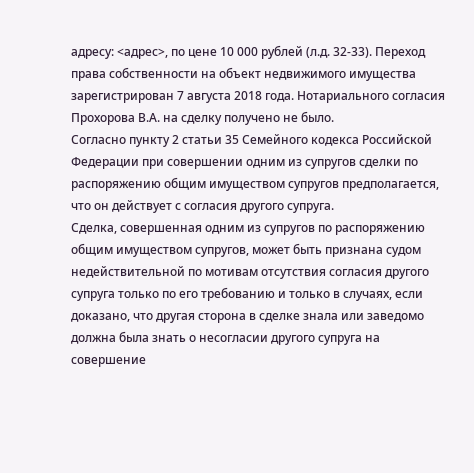адресу: <адрес>, по цене 10 000 рублей (л.д. 32-33). Переход права собственности на объект недвижимого имущества зарегистрирован 7 августа 2018 года. Нотариального согласия Прохорова В.А. на сделку получено не было.
Согласно пункту 2 статьи 35 Семейного кодекса Российской Федерации при совершении одним из супругов сделки по распоряжению общим имуществом супругов предполагается, что он действует с согласия другого супруга.
Сделка, совершенная одним из супругов по распоряжению общим имуществом супругов, может быть признана судом недействительной по мотивам отсутствия согласия другого супруга только по его требованию и только в случаях, если доказано, что другая сторона в сделке знала или заведомо должна была знать о несогласии другого супруга на совершение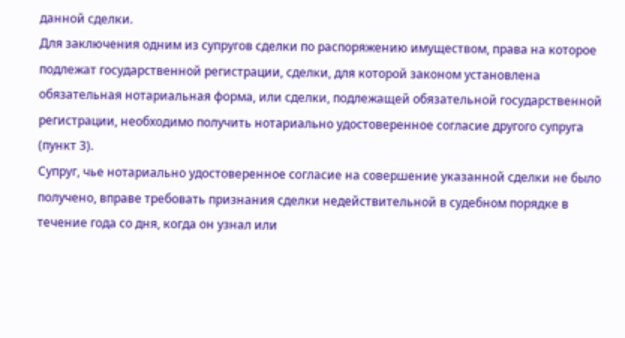данной сделки.
Для заключения одним из супругов сделки по распоряжению имуществом, права на которое подлежат государственной регистрации, сделки, для которой законом установлена обязательная нотариальная форма, или сделки, подлежащей обязательной государственной регистрации, необходимо получить нотариально удостоверенное согласие другого супруга (пункт 3).
Супруг, чье нотариально удостоверенное согласие на совершение указанной сделки не было получено, вправе требовать признания сделки недействительной в судебном порядке в течение года со дня, когда он узнал или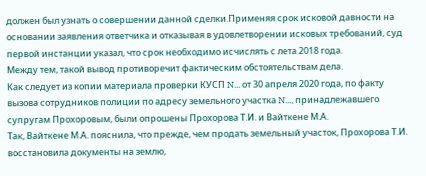должен был узнать о совершении данной сделки.Применяя срок исковой давности на основании заявления ответчика и отказывая в удовлетворении исковых требований, суд первой инстанции указал, что срок необходимо исчислять с лета 2018 года.
Между тем, такой вывод противоречит фактическим обстоятельствам дела.
Как следует из копии материала проверки КУСП N... от 30 апреля 2020 года, по факту вызова сотрудников полиции по адресу земельного участка N..., принадлежавшего супругам Прохоровым, были опрошены Прохорова Т.И. и Вайткене М.А.
Так, Вайткене М.А. пояснила, что прежде, чем продать земельный участок, Прохорова Т.И. восстановила документы на землю,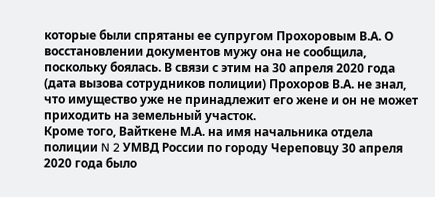которые были спрятаны ее супругом Прохоровым В.А. О восстановлении документов мужу она не сообщила, поскольку боялась. В связи с этим на 30 апреля 2020 года (дата вызова сотрудников полиции) Прохоров В.А. не знал, что имущество уже не принадлежит его жене и он не может приходить на земельный участок.
Кроме того, Вайткене М.А. на имя начальника отдела полиции N 2 УМВД России по городу Череповцу 30 апреля 2020 года было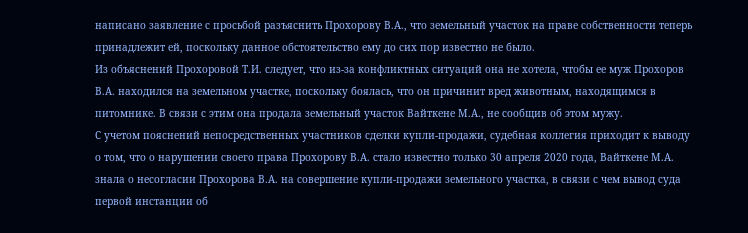написано заявление с просьбой разъяснить Прохорову В.А., что земельный участок на праве собственности теперь принадлежит ей, поскольку данное обстоятельство ему до сих пор известно не было.
Из объяснений Прохоровой Т.И. следует, что из-за конфликтных ситуаций она не хотела, чтобы ее муж Прохоров В.А. находился на земельном участке, поскольку боялась, что он причинит вред животным, находящимся в питомнике. В связи с этим она продала земельный участок Вайткене М.А., не сообщив об этом мужу.
С учетом пояснений непосредственных участников сделки купли-продажи, судебная коллегия приходит к выводу о том, что о нарушении своего права Прохорову В.А. стало известно только 30 апреля 2020 года, Вайткене М.А. знала о несогласии Прохорова В.А. на совершение купли-продажи земельного участка, в связи с чем вывод суда первой инстанции об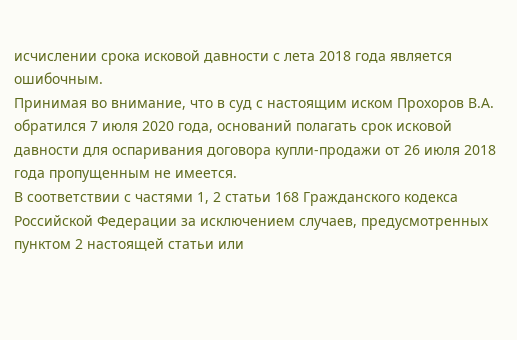исчислении срока исковой давности с лета 2018 года является ошибочным.
Принимая во внимание, что в суд с настоящим иском Прохоров В.А. обратился 7 июля 2020 года, оснований полагать срок исковой давности для оспаривания договора купли-продажи от 26 июля 2018 года пропущенным не имеется.
В соответствии с частями 1, 2 статьи 168 Гражданского кодекса Российской Федерации за исключением случаев, предусмотренных пунктом 2 настоящей статьи или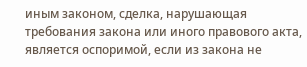иным законом, сделка, нарушающая требования закона или иного правового акта, является оспоримой, если из закона не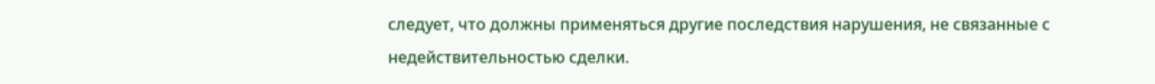следует, что должны применяться другие последствия нарушения, не связанные с недействительностью сделки.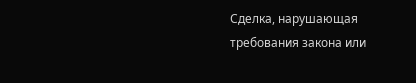Сделка, нарушающая требования закона или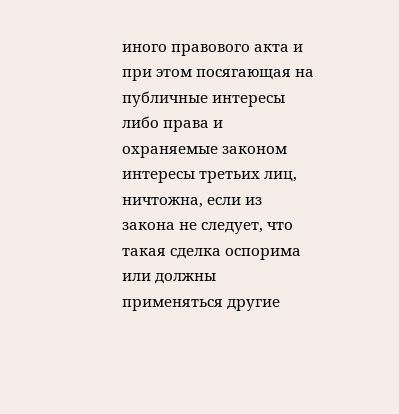иного правового акта и при этом посягающая на публичные интересы либо права и охраняемые законом интересы третьих лиц, ничтожна, если из закона не следует, что такая сделка оспорима или должны применяться другие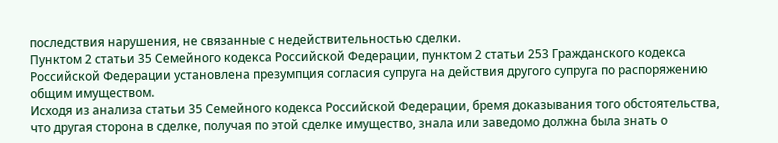последствия нарушения, не связанные с недействительностью сделки.
Пунктом 2 статьи 35 Семейного кодекса Российской Федерации, пунктом 2 статьи 253 Гражданского кодекса Российской Федерации установлена презумпция согласия супруга на действия другого супруга по распоряжению общим имуществом.
Исходя из анализа статьи 35 Семейного кодекса Российской Федерации, бремя доказывания того обстоятельства, что другая сторона в сделке, получая по этой сделке имущество, знала или заведомо должна была знать о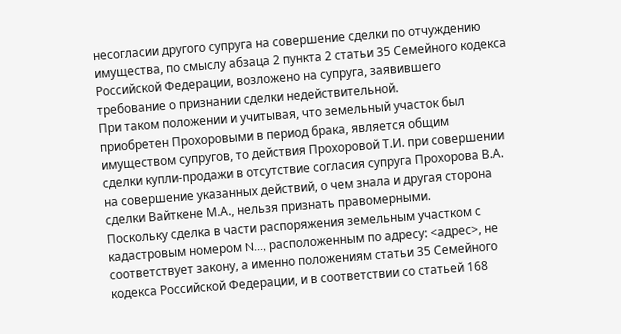несогласии другого супруга на совершение сделки по отчуждению имущества, по смыслу абзаца 2 пункта 2 статьи 35 Семейного кодекса Российской Федерации, возложено на супруга, заявившего требование о признании сделки недействительной.
При таком положении и учитывая, что земельный участок был приобретен Прохоровыми в период брака, является общим имуществом супругов, то действия Прохоровой Т.И. при совершении сделки купли-продажи в отсутствие согласия супруга Прохорова В.А. на совершение указанных действий, о чем знала и другая сторона сделки Вайткене М.А., нельзя признать правомерными.
Поскольку сделка в части распоряжения земельным участком с кадастровым номером N..., расположенным по адресу: <адрес>, не соответствует закону, а именно положениям статьи 35 Семейного кодекса Российской Федерации, и в соответствии со статьей 168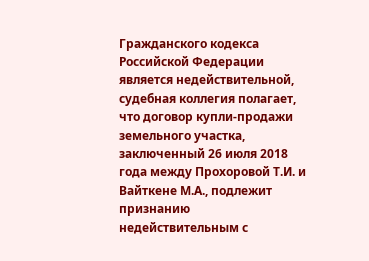Гражданского кодекса Российской Федерации является недействительной, судебная коллегия полагает, что договор купли-продажи земельного участка, заключенный 26 июля 2018 года между Прохоровой Т.И. и Вайткене М.А., подлежит признанию недействительным с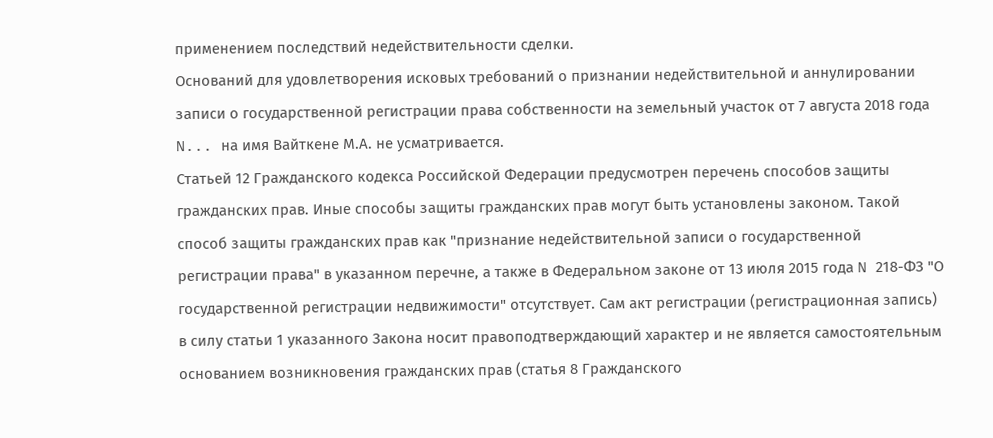применением последствий недействительности сделки.
Оснований для удовлетворения исковых требований о признании недействительной и аннулировании записи о государственной регистрации права собственности на земельный участок от 7 августа 2018 года N... на имя Вайткене М.А. не усматривается.
Статьей 12 Гражданского кодекса Российской Федерации предусмотрен перечень способов защиты гражданских прав. Иные способы защиты гражданских прав могут быть установлены законом. Такой способ защиты гражданских прав как "признание недействительной записи о государственной регистрации права" в указанном перечне, а также в Федеральном законе от 13 июля 2015 года N 218-ФЗ "О государственной регистрации недвижимости" отсутствует. Сам акт регистрации (регистрационная запись) в силу статьи 1 указанного Закона носит правоподтверждающий характер и не является самостоятельным основанием возникновения гражданских прав (статья 8 Гражданского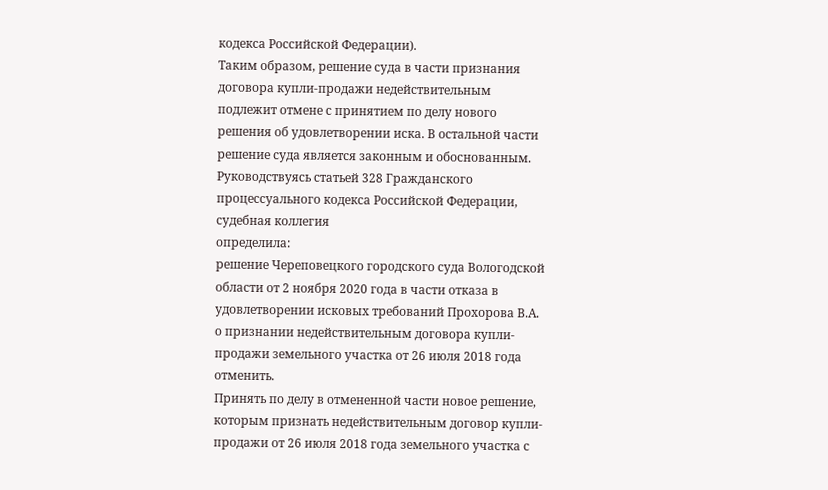кодекса Российской Федерации).
Таким образом, решение суда в части признания договора купли-продажи недействительным подлежит отмене с принятием по делу нового решения об удовлетворении иска. В остальной части решение суда является законным и обоснованным.
Руководствуясь статьей 328 Гражданского процессуального кодекса Российской Федерации, судебная коллегия
определила:
решение Череповецкого городского суда Вологодской области от 2 ноября 2020 года в части отказа в удовлетворении исковых требований Прохорова В.А. о признании недействительным договора купли-продажи земельного участка от 26 июля 2018 года отменить.
Принять по делу в отмененной части новое решение, которым признать недействительным договор купли-продажи от 26 июля 2018 года земельного участка с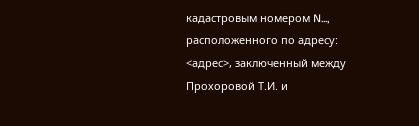кадастровым номером N..., расположенного по адресу: <адрес>, заключенный между Прохоровой Т.И. и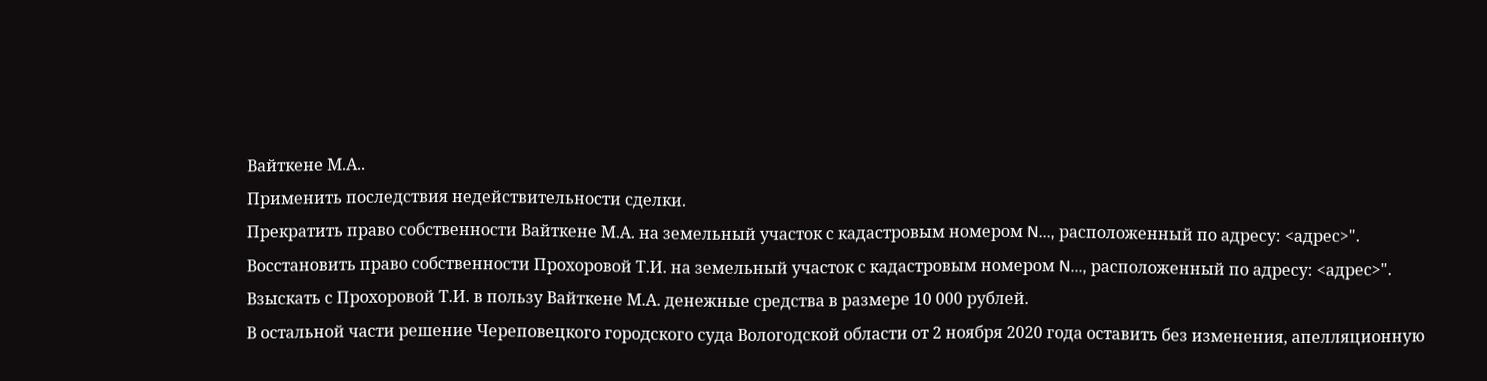Вайткене М.А..
Применить последствия недействительности сделки.
Прекратить право собственности Вайткене М.А. на земельный участок с кадастровым номером N..., расположенный по адресу: <адрес>".
Восстановить право собственности Прохоровой Т.И. на земельный участок с кадастровым номером N..., расположенный по адресу: <адрес>".
Взыскать с Прохоровой Т.И. в пользу Вайткене М.А. денежные средства в размере 10 000 рублей.
В остальной части решение Череповецкого городского суда Вологодской области от 2 ноября 2020 года оставить без изменения, апелляционную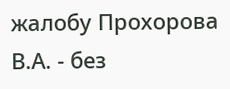жалобу Прохорова В.А. - без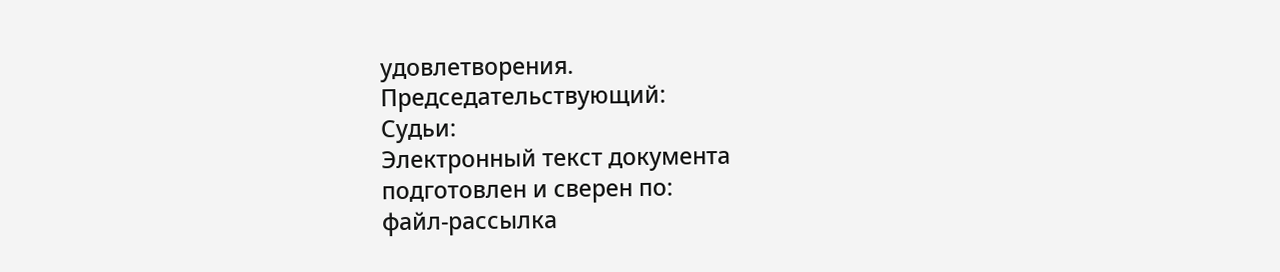удовлетворения.
Председательствующий:
Судьи:
Электронный текст документа
подготовлен и сверен по:
файл-рассылка